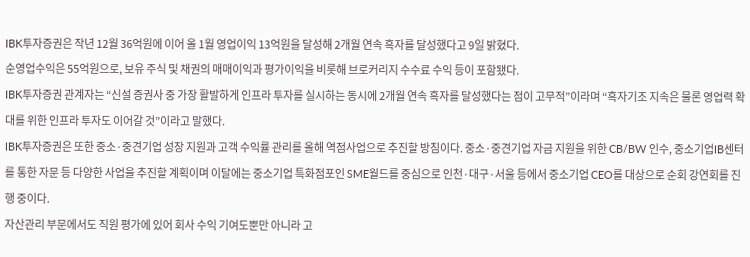IBK투자증권은 작년 12월 36억원에 이어 올 1월 영업이익 13억원을 달성해 2개월 연속 흑자를 달성했다고 9일 밝혔다.
순영업수익은 55억원으로, 보유 주식 및 채권의 매매이익과 평가이익을 비롯해 브로커리지 수수료 수익 등이 포함됐다.
IBK투자증권 관계자는 “신설 증권사 중 가장 활발하게 인프라 투자를 실시하는 동시에 2개월 연속 흑자를 달성했다는 점이 고무적”이라며 “흑자기조 지속은 물론 영업력 확대를 위한 인프라 투자도 이어갈 것”이라고 말했다.
IBK투자증권은 또한 중소·중견기업 성장 지원과 고객 수익률 관리를 올해 역점사업으로 추진할 방침이다. 중소·중견기업 자금 지원을 위한 CB/BW 인수, 중소기업IB센터를 통한 자문 등 다양한 사업을 추진할 계획이며 이달에는 중소기업 특화점포인 SME월드를 중심으로 인천·대구·서울 등에서 중소기업 CEO를 대상으로 순회 강연회를 진행 중이다.
자산관리 부문에서도 직원 평가에 있어 회사 수익 기여도뿐만 아니라 고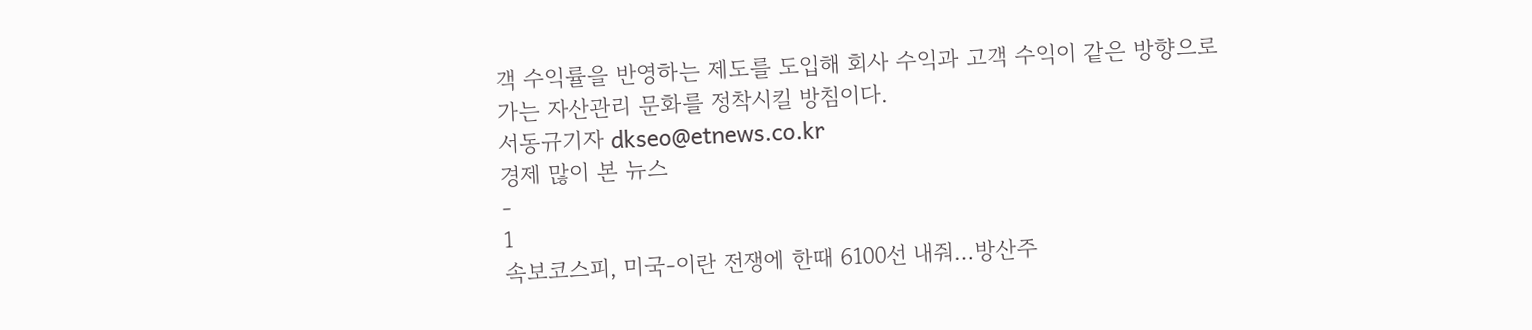객 수익률을 반영하는 제도를 도입해 회사 수익과 고객 수익이 같은 방향으로 가는 자산관리 문화를 정착시킬 방침이다.
서동규기자 dkseo@etnews.co.kr
경제 많이 본 뉴스
-
1
속보코스피, 미국-이란 전쟁에 한때 6100선 내줘…방산주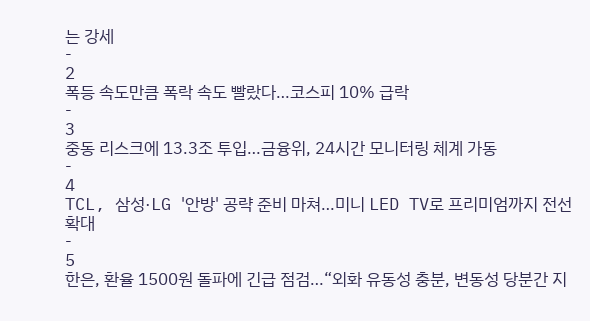는 강세
-
2
폭등 속도만큼 폭락 속도 빨랐다…코스피 10% 급락
-
3
중동 리스크에 13.3조 투입…금융위, 24시간 모니터링 체계 가동
-
4
TCL, 삼성·LG '안방' 공략 준비 마쳐…미니 LED TV로 프리미엄까지 전선 확대
-
5
한은, 환율 1500원 돌파에 긴급 점검…“외화 유동성 충분, 변동성 당분간 지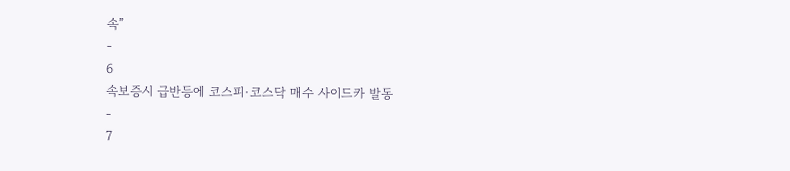속”
-
6
속보증시 급반등에 코스피·코스닥 매수 사이드카 발동
-
7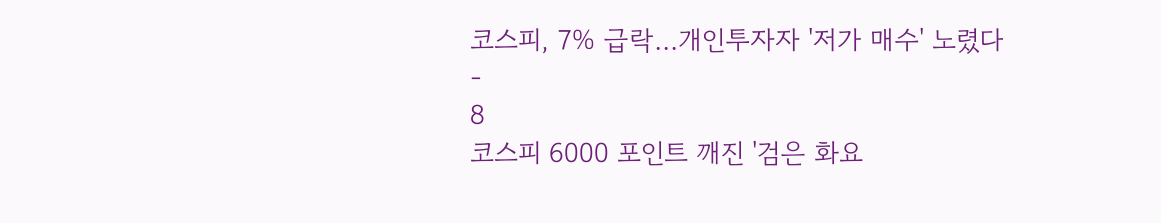코스피, 7% 급락…개인투자자 '저가 매수' 노렸다
-
8
코스피 6000 포인트 깨진 '검은 화요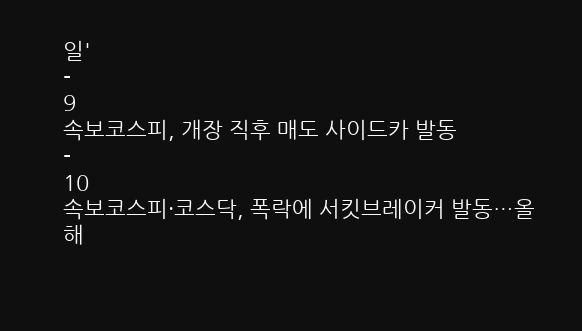일'
-
9
속보코스피, 개장 직후 매도 사이드카 발동
-
10
속보코스피·코스닥, 폭락에 서킷브레이커 발동…올해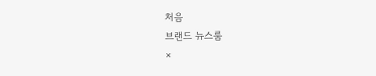처음
브랜드 뉴스룸
×